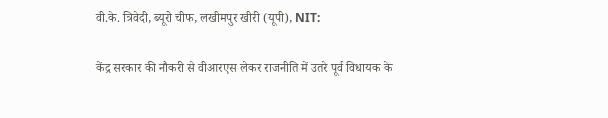वी.के. त्रिवेदी, ब्यूरो चीफ, लखीमपुर खीरी (यूपी), NIT:

केंद्र सरकार की नौकरी से वीआरएस लेकर राजनीति में उतरे पूर्व विधायक के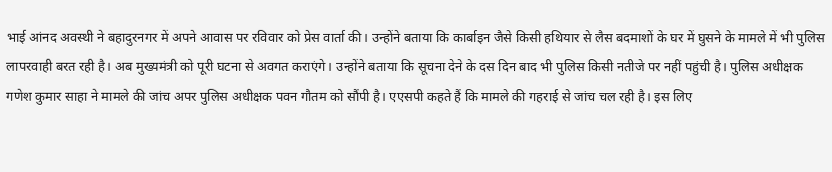भाई आंनद अवस्थी ने बहादुरनगर में अपने आवास पर रविवार को प्रेस वार्ता की। उन्होंने बताया कि कार्बाइन जैसे किसी हथियार से लैस बदमाशों के घर में घुसने के मामले में भी पुलिस लापरवाही बरत रही है। अब मुख्यमंत्री को पूरी घटना से अवगत कराएंगे। उन्होंने बताया कि सूचना देने के दस दिन बाद भी पुलिस किसी नतीजे पर नहीं पहुंची है। पुलिस अधीक्षक गणेश कुमार साहा ने मामले की जांच अपर पुलिस अधीक्षक पवन गौतम को सौंपी है। एएसपी कहते हैं कि मामले की गहराई से जांच चल रही है। इस लिए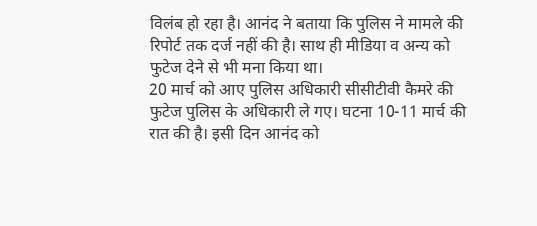विलंब हो रहा है। आनंद ने बताया कि पुलिस ने मामले की रिपोर्ट तक दर्ज नहीं की है। साथ ही मीडिया व अन्य को फुटेज देने से भी मना किया था।
20 मार्च को आए पुलिस अधिकारी सीसीटीवी कैमरे की फुटेज पुलिस के अधिकारी ले गए। घटना 10-11 मार्च की रात की है। इसी दिन आनंद को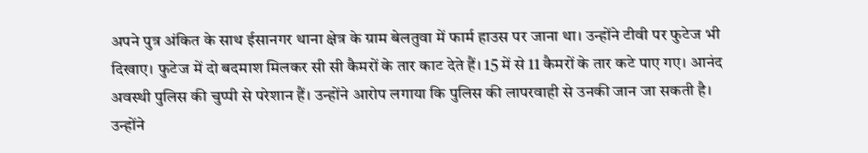अपने पुत्र अंकित के साथ ईसानगर थाना क्षेत्र के ग्राम बेलतुवा में फार्म हाउस पर जाना था। उन्होंने टीवी पर फुटेज भी दिखाए। फुटेज में दो बदमाश मिलकर सी सी कैमरों के तार काट देते हैं। 15 में से 11 कैमरों के तार कटे पाए गए। आनंद अवस्थी पुलिस की चुप्पी से परेशान हैं। उन्होंने आरोप लगाया कि पुलिस की लापरवाही से उनकी जान जा सकती है।
उन्होंने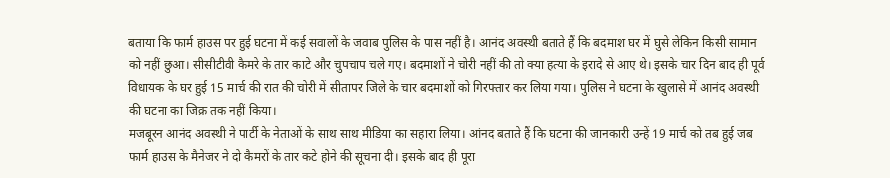बताया कि फार्म हाउस पर हुई घटना में कई सवालों के जवाब पुलिस के पास नहीं है। आनंद अवस्थी बताते हैं कि बदमाश घर में घुसे लेकिन किसी सामान को नहीं छुआ। सीसीटीवी कैमरे के तार काटे और चुपचाप चले गए। बदमाशों ने चोरी नहीं की तो क्या हत्या के इरादे से आए थे। इसके चार दिन बाद ही पूर्व विधायक के घर हुई 15 मार्च की रात की चोरी में सीतापर जिले के चार बदमाशों को गिरफ्तार कर लिया गया। पुलिस ने घटना के खुलासे में आनंद अवस्थी की घटना का जिक्र तक नहीं किया।
मजबूरन आनंद अवस्थी ने पार्टी के नेताओं के साथ साथ मीडिया का सहारा लिया। आंनद बताते हैं कि घटना की जानकारी उन्हें 19 मार्च को तब हुई जब फार्म हाउस के मैनेजर ने दो कैमरों के तार कटे होने की सूचना दी। इसके बाद ही पूरा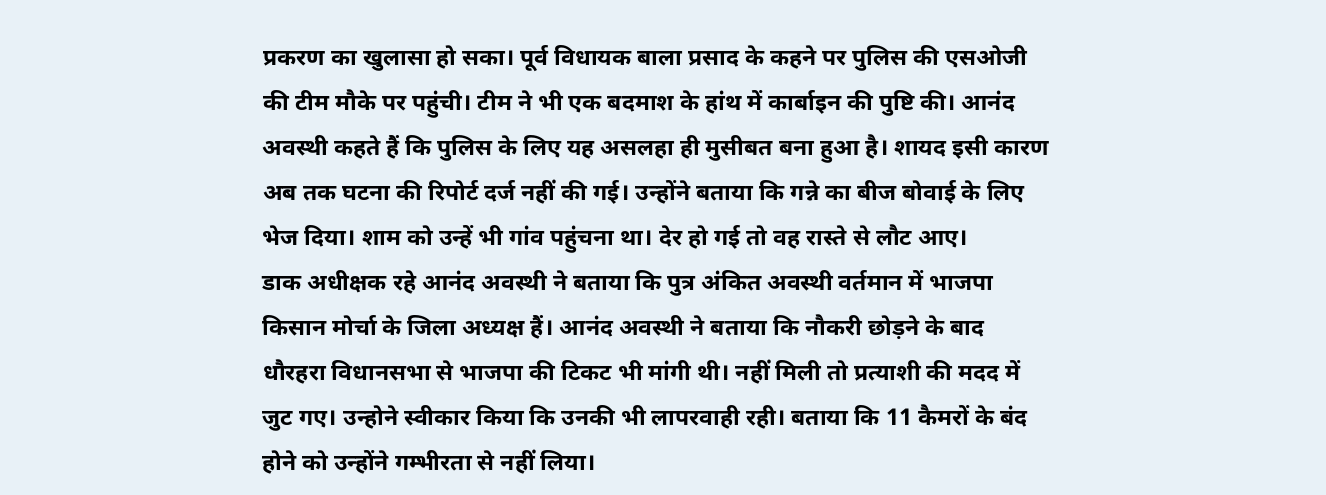प्रकरण का खुलासा हो सका। पूर्व विधायक बाला प्रसाद के कहने पर पुलिस की एसओजी की टीम मौके पर पहुंची। टीम ने भी एक बदमाश के हांथ में कार्बाइन की पुष्टि की। आनंद अवस्थी कहते हैं कि पुलिस के लिए यह असलहा ही मुसीबत बना हुआ है। शायद इसी कारण अब तक घटना की रिपोर्ट दर्ज नहीं की गई। उन्होंने बताया कि गन्ने का बीज बोवाई के लिए भेज दिया। शाम को उन्हें भी गांव पहुंचना था। देर हो गई तो वह रास्ते से लौट आए।
डाक अधीक्षक रहे आनंद अवस्थी ने बताया कि पुत्र अंकित अवस्थी वर्तमान में भाजपा किसान मोर्चा के जिला अध्यक्ष हैं। आनंद अवस्थी ने बताया कि नौकरी छोड़ने के बाद धौरहरा विधानसभा से भाजपा की टिकट भी मांगी थी। नहीं मिली तो प्रत्याशी की मदद में जुट गए। उन्होने स्वीकार किया कि उनकी भी लापरवाही रही। बताया कि 11 कैमरों के बंद होने को उन्होंने गम्भीरता से नहीं लिया।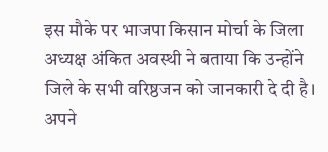इस मौके पर भाजपा किसान मोर्चा के जिला अध्यक्ष अंकित अवस्थी ने बताया कि उन्होंने जिले के सभी वरिष्ठजन को जानकारी दे दी है। अपने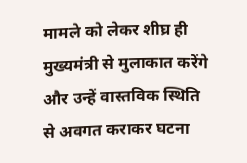मामले को लेकर शीघ्र ही मुख्यमंत्री से मुलाकात करेंगे और उन्हें वास्तविक स्थिति से अवगत कराकर घटना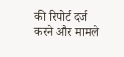की रिपोर्ट दर्ज करने और मामले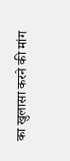का खुलासा करने की मांग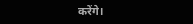करेंगे।